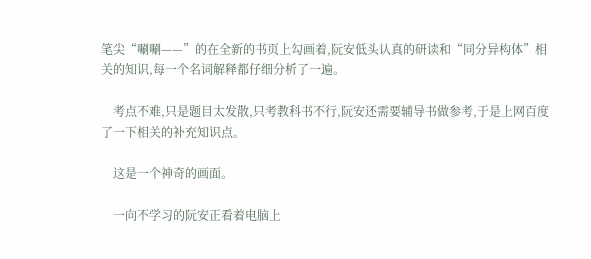笔尖“唰唰——”的在全新的书页上勾画着,阮安低头认真的研读和“同分异构体”相关的知识,每一个名词解释都仔细分析了一遍。

    考点不难,只是题目太发散,只考教科书不行,阮安还需要辅导书做参考,于是上网百度了一下相关的补充知识点。

    这是一个神奇的画面。

    一向不学习的阮安正看着电脑上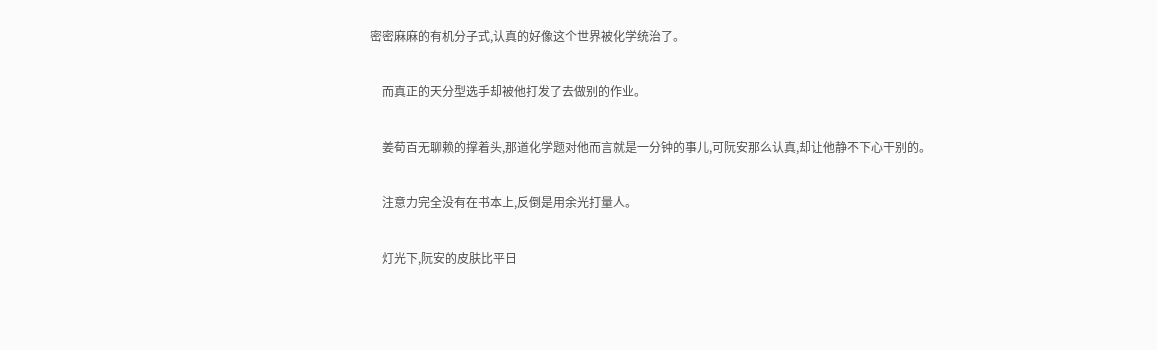密密麻麻的有机分子式,认真的好像这个世界被化学统治了。

    而真正的天分型选手却被他打发了去做别的作业。

    姜荀百无聊赖的撑着头,那道化学题对他而言就是一分钟的事儿,可阮安那么认真,却让他静不下心干别的。

    注意力完全没有在书本上,反倒是用余光打量人。

    灯光下,阮安的皮肤比平日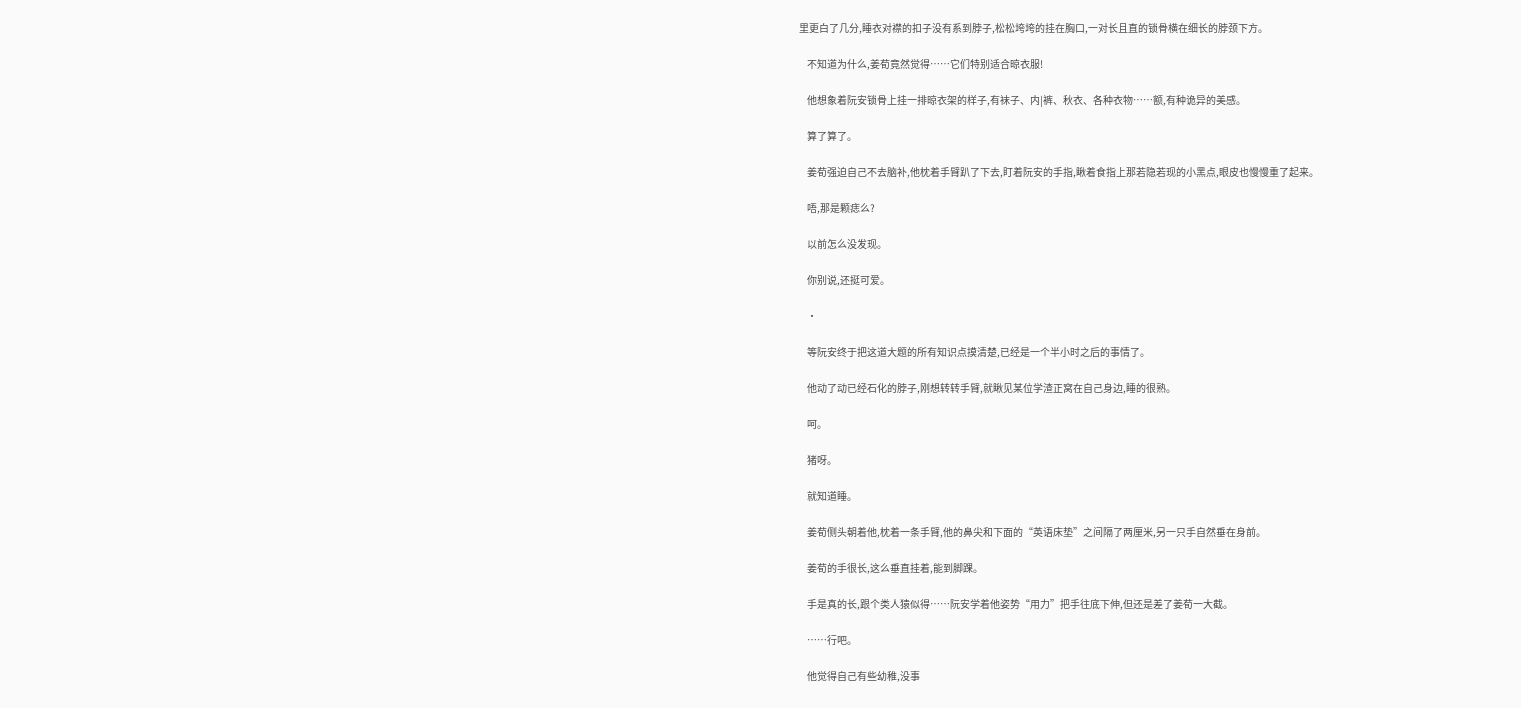里更白了几分,睡衣对襟的扣子没有系到脖子,松松垮垮的挂在胸口,一对长且直的锁骨横在细长的脖颈下方。

    不知道为什么,姜荀竟然觉得……它们特别适合晾衣服!

    他想象着阮安锁骨上挂一排晾衣架的样子,有袜子、内|裤、秋衣、各种衣物……额,有种诡异的美感。

    算了算了。

    姜荀强迫自己不去脑补,他枕着手臂趴了下去,盯着阮安的手指,瞅着食指上那若隐若现的小黑点,眼皮也慢慢重了起来。

    唔,那是颗痣么?

    以前怎么没发现。

    你别说,还挺可爱。

    ·

    等阮安终于把这道大题的所有知识点摸清楚,已经是一个半小时之后的事情了。

    他动了动已经石化的脖子,刚想转转手臂,就瞅见某位学渣正窝在自己身边,睡的很熟。

    呵。

    猪呀。

    就知道睡。

    姜荀侧头朝着他,枕着一条手臂,他的鼻尖和下面的“英语床垫”之间隔了两厘米,另一只手自然垂在身前。

    姜荀的手很长,这么垂直挂着,能到脚踝。

    手是真的长,跟个类人猿似得……阮安学着他姿势“用力”把手往底下伸,但还是差了姜荀一大截。

    ……行吧。

    他觉得自己有些幼稚,没事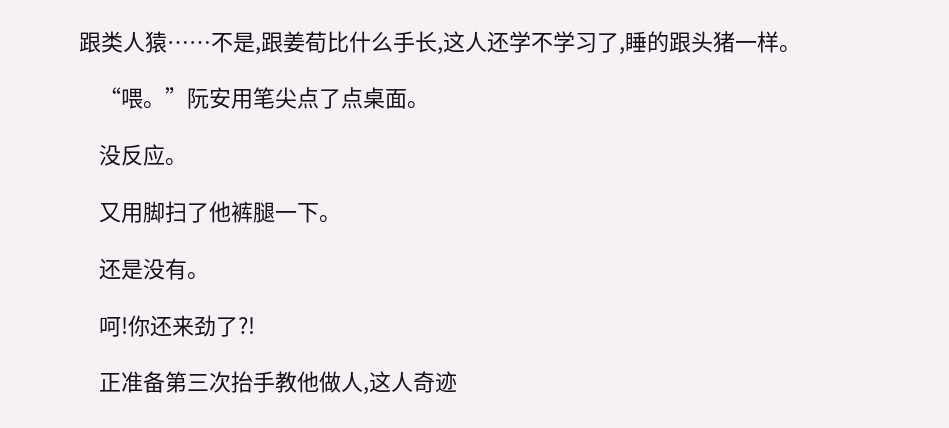跟类人猿……不是,跟姜荀比什么手长,这人还学不学习了,睡的跟头猪一样。

    “喂。”阮安用笔尖点了点桌面。

    没反应。

    又用脚扫了他裤腿一下。

    还是没有。

    呵!你还来劲了?!

    正准备第三次抬手教他做人,这人奇迹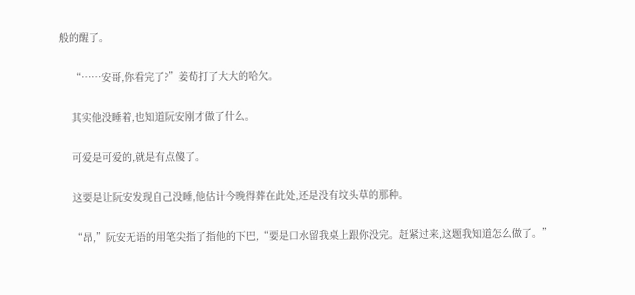般的醒了。

    “……安哥,你看完了?”姜荀打了大大的哈欠。

    其实他没睡着,也知道阮安刚才做了什么。

    可爱是可爱的,就是有点傻了。

    这要是让阮安发现自己没睡,他估计今晚得葬在此处,还是没有坟头草的那种。

    “昂,”阮安无语的用笔尖指了指他的下巴,“要是口水留我桌上跟你没完。赶紧过来,这题我知道怎么做了。”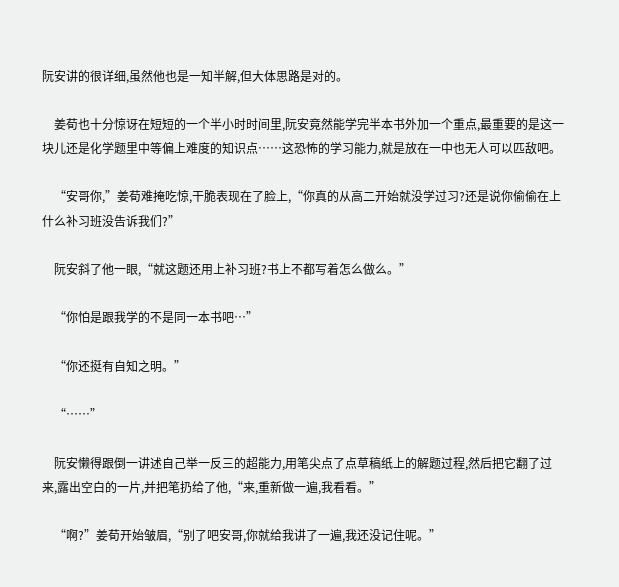阮安讲的很详细,虽然他也是一知半解,但大体思路是对的。

    姜荀也十分惊讶在短短的一个半小时时间里,阮安竟然能学完半本书外加一个重点,最重要的是这一块儿还是化学题里中等偏上难度的知识点……这恐怖的学习能力,就是放在一中也无人可以匹敌吧。

    “安哥你,”姜荀难掩吃惊,干脆表现在了脸上,“你真的从高二开始就没学过习?还是说你偷偷在上什么补习班没告诉我们?”

    阮安斜了他一眼,“就这题还用上补习班?书上不都写着怎么做么。”

    “你怕是跟我学的不是同一本书吧…”

    “你还挺有自知之明。”

    “……”

    阮安懒得跟倒一讲述自己举一反三的超能力,用笔尖点了点草稿纸上的解题过程,然后把它翻了过来,露出空白的一片,并把笔扔给了他,“来,重新做一遍,我看看。”

    “啊?”姜荀开始皱眉,“别了吧安哥,你就给我讲了一遍,我还没记住呢。”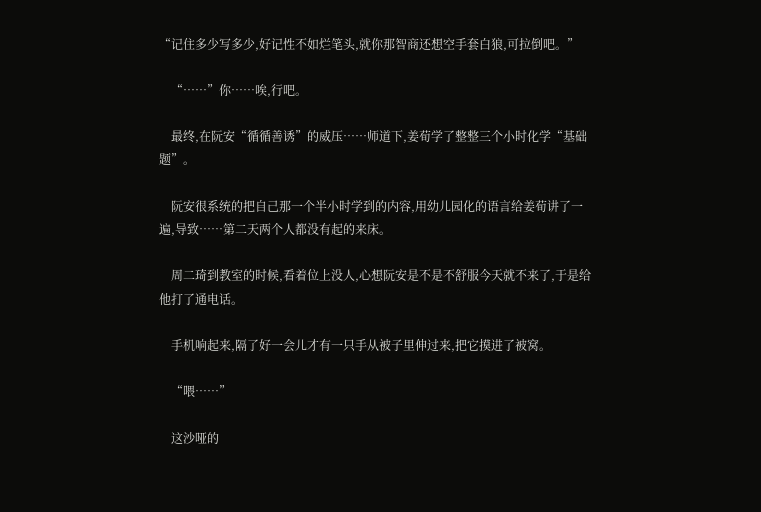“记住多少写多少,好记性不如烂笔头,就你那智商还想空手套白狼,可拉倒吧。”

    “……”你……唉,行吧。

    最终,在阮安“循循善诱”的威压……师道下,姜荀学了整整三个小时化学“基础题”。

    阮安很系统的把自己那一个半小时学到的内容,用幼儿园化的语言给姜荀讲了一遍,导致……第二天两个人都没有起的来床。

    周二琦到教室的时候,看着位上没人,心想阮安是不是不舒服今天就不来了,于是给他打了通电话。

    手机响起来,隔了好一会儿才有一只手从被子里伸过来,把它摸进了被窝。

    “喂……”

    这沙哑的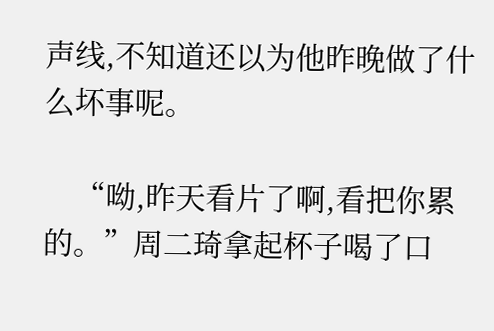声线,不知道还以为他昨晚做了什么坏事呢。

    “呦,昨天看片了啊,看把你累的。”周二琦拿起杯子喝了口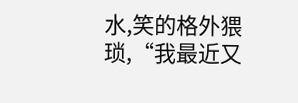水,笑的格外猥琐,“我最近又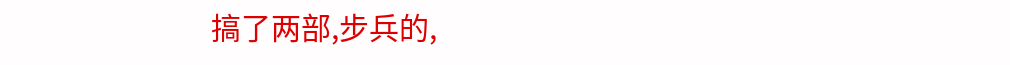搞了两部,步兵的,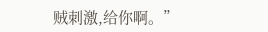贼刺激,给你啊。”